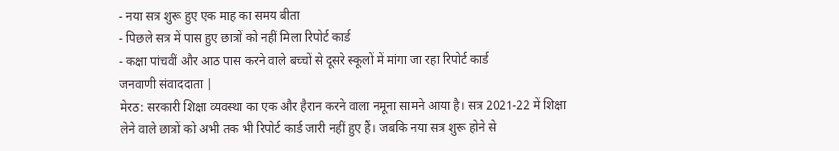- नया सत्र शुरू हुए एक माह का समय बीता
- पिछले सत्र में पास हुए छात्रों को नहीं मिला रिपोर्ट कार्ड
- कक्षा पांचवीं और आठ पास करने वाले बच्चों से दूसरे स्कूलों में मांगा जा रहा रिपोर्ट कार्ड
जनवाणी संवाददाता |
मेरठ: सरकारी शिक्षा व्यवस्था का एक और हैरान करने वाला नमूना सामने आया है। सत्र 2021-22 में शिक्षा लेने वाले छात्रों को अभी तक भी रिपोर्ट कार्ड जारी नहीं हुए हैं। जबकि नया सत्र शुरू होने से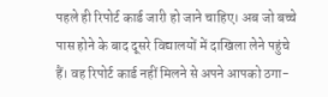पहले ही रिपोर्ट कार्ड जारी हो जाने चाहिए। अब जो बच्चे पास होने के बाद दूसरे विद्यालयों में दाखिला लेने पहुंचे हैं। वह रिपोर्ट कार्ड नहीं मिलने से अपने आपको ठगा-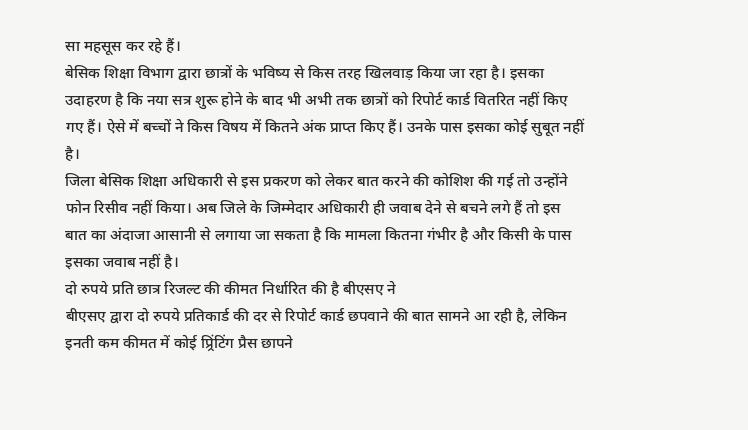सा महसूस कर रहे हैं।
बेसिक शिक्षा विभाग द्वारा छात्रों के भविष्य से किस तरह खिलवाड़ किया जा रहा है। इसका उदाहरण है कि नया सत्र शुरू होने के बाद भी अभी तक छात्रों को रिपोर्ट कार्ड वितरित नहीं किए गए हैं। ऐसे में बच्चों ने किस विषय में कितने अंक प्राप्त किए हैं। उनके पास इसका कोई सुबूत नहीं है।
जिला बेसिक शिक्षा अधिकारी से इस प्रकरण को लेकर बात करने की कोशिश की गई तो उन्होंने फोन रिसीव नहीं किया। अब जिले के जिम्मेदार अधिकारी ही जवाब देने से बचने लगे हैं तो इस बात का अंदाजा आसानी से लगाया जा सकता है कि मामला कितना गंभीर है और किसी के पास इसका जवाब नहीं है।
दो रुपये प्रति छात्र रिजल्ट की कीमत निर्धारित की है बीएसए ने
बीएसए द्वारा दो रुपये प्रतिकार्ड की दर से रिपोर्ट कार्ड छपवाने की बात सामने आ रही है, लेकिन इनती कम कीमत में कोई प्र्रिंटिंग प्रैस छापने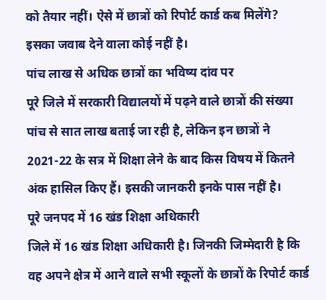को तैयार नहीं। ऐसे में छात्रों को रिपोर्ट कार्ड कब मिलेंगे? इसका जवाब देने वाला कोई नहीं है।
पांच लाख से अधिक छात्रों का भविष्य दांव पर
पूरे जिले में सरकारी विद्यालयों में पढ़ने वाले छात्रों की संख्या पांच से सात लाख बताई जा रही है, लेकिन इन छात्रों ने 2021-22 के सत्र में शिक्षा लेने के बाद किस विषय में कितने अंक हासिल किए हैं। इसकी जानकरी इनके पास नहीं है।
पूरे जनपद में 16 खंड शिक्षा अधिकारी
जिले में 16 खंड शिक्षा अधिकारी है। जिनकी जिम्मेदारी है कि वह अपने क्षेत्र में आने वाले सभी स्कूलों के छात्रों के रिपोर्ट कार्ड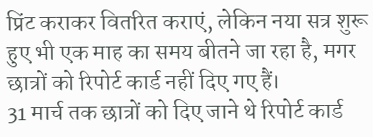प्रिंट कराकर वितरित कराएं, लेकिन नया सत्र शुरू हुए भी एक माह का समय बीतने जा रहा है, मगर छात्रों को रिपोर्ट कार्ड नहीं दिए गए हैं।
31 मार्च तक छात्रों को दिए जाने थे रिपोर्ट कार्ड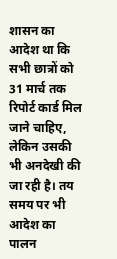शासन का आदेश था कि सभी छात्रों को 31 मार्च तक रिपोर्ट कार्ड मिल जाने चाहिए, लेकिन उसकी भी अनदेखी की जा रही है। तय समय पर भी आदेश का पालन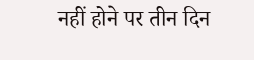नहीं होने पर तीन दिन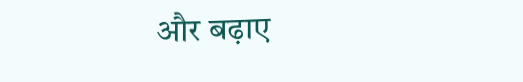और बढ़ाए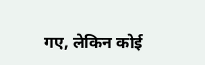गए, लेकिन कोई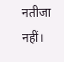नतीजा नहीं।